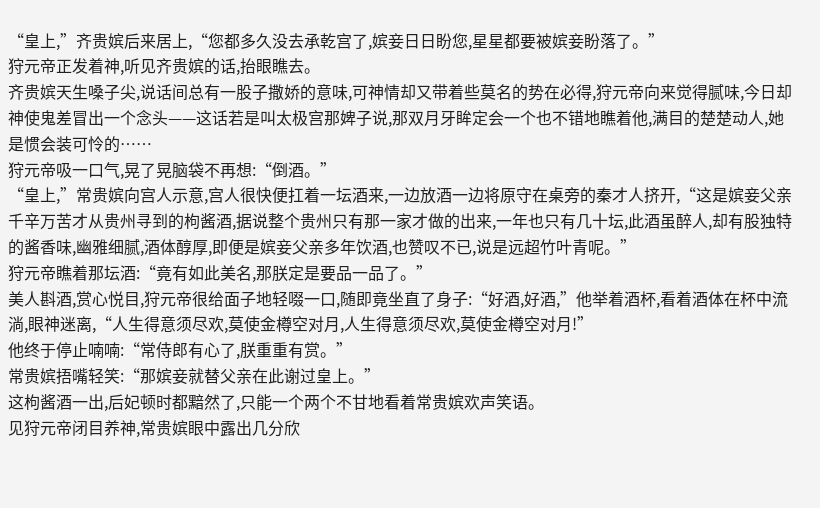“皇上,”齐贵嫔后来居上,“您都多久没去承乾宫了,嫔妾日日盼您,星星都要被嫔妾盼落了。”
狩元帝正发着神,听见齐贵嫔的话,抬眼瞧去。
齐贵嫔天生嗓子尖,说话间总有一股子撒娇的意味,可神情却又带着些莫名的势在必得,狩元帝向来觉得腻味,今日却神使鬼差冒出一个念头——这话若是叫太极宫那婢子说,那双月牙眸定会一个也不错地瞧着他,满目的楚楚动人,她是惯会装可怜的……
狩元帝吸一口气,晃了晃脑袋不再想:“倒酒。”
“皇上,”常贵嫔向宫人示意,宫人很快便扛着一坛酒来,一边放酒一边将原守在桌旁的秦才人挤开,“这是嫔妾父亲千辛万苦才从贵州寻到的枸酱酒,据说整个贵州只有那一家才做的出来,一年也只有几十坛,此酒虽醉人,却有股独特的酱香味,幽雅细腻,酒体醇厚,即便是嫔妾父亲多年饮酒,也赞叹不已,说是远超竹叶青呢。”
狩元帝瞧着那坛酒:“竟有如此美名,那朕定是要品一品了。”
美人斟酒,赏心悦目,狩元帝很给面子地轻啜一口,随即竟坐直了身子:“好酒,好酒,”他举着酒杯,看着酒体在杯中流淌,眼神迷离,“人生得意须尽欢,莫使金樽空对月,人生得意须尽欢,莫使金樽空对月!”
他终于停止喃喃:“常侍郎有心了,朕重重有赏。”
常贵嫔捂嘴轻笑:“那嫔妾就替父亲在此谢过皇上。”
这枸酱酒一出,后妃顿时都黯然了,只能一个两个不甘地看着常贵嫔欢声笑语。
见狩元帝闭目养神,常贵嫔眼中露出几分欣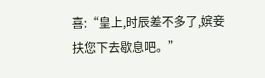喜:“皇上,时辰差不多了,嫔妾扶您下去歇息吧。”